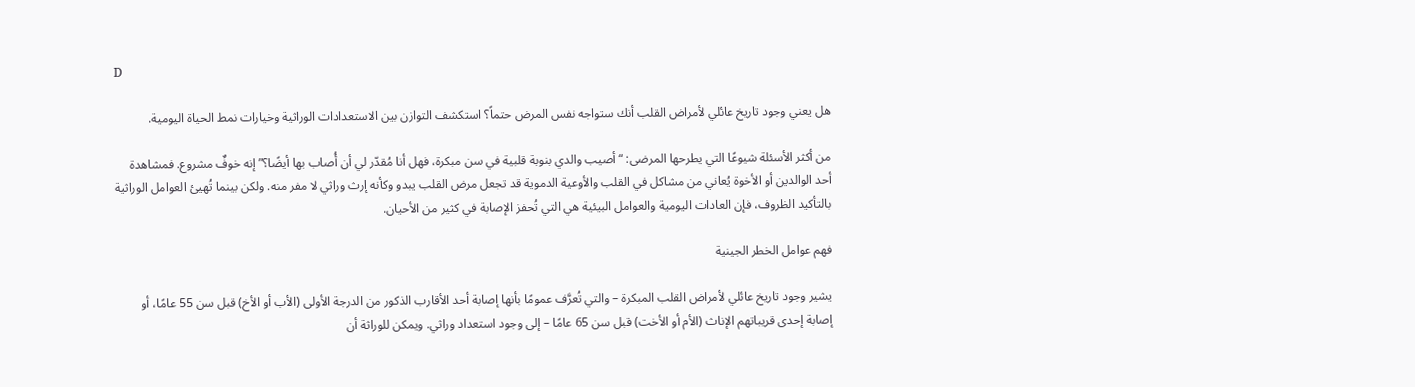D

هل يعني وجود تاريخ عائلي لأمراض القلب أنك ستواجه نفس المرض حتماً؟ استكشف التوازن بين الاستعدادات الوراثية وخيارات نمط الحياة اليومية.

من أكثر الأسئلة شيوعًا التي يطرحها المرضى: “أصيب والدي بنوبة قلبية في سن مبكرة، فهل أنا مُقدّر لي أن أُصاب بها أيضًا؟” إنه خوفٌ مشروع. فمشاهدة أحد الوالدين أو الأخوة يُعاني من مشاكل في القلب والأوعية الدموية قد تجعل مرض القلب يبدو وكأنه إرث وراثي لا مفر منه. ولكن بينما تُهيئ العوامل الوراثية بالتأكيد الظروف، فإن العادات اليومية والعوامل البيئية هي التي تُحفز الإصابة في كثير من الأحيان.

فهم عوامل الخطر الجينية

يشير وجود تاريخ عائلي لأمراض القلب المبكرة – والتي تُعرَّف عمومًا بأنها إصابة أحد الأقارب الذكور من الدرجة الأولى (الأب أو الأخ) قبل سن 55 عامًا، أو إصابة إحدى قريباتهم الإناث (الأم أو الأخت) قبل سن 65 عامًا – إلى وجود استعداد وراثي. ويمكن للوراثة أن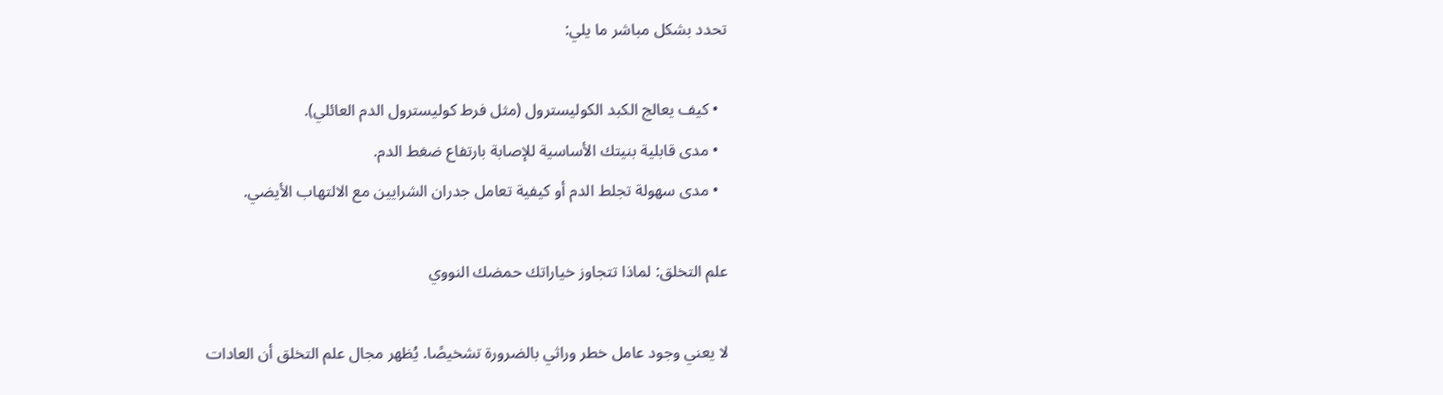تحدد بشكل مباشر ما يلي:

  • كيف يعالج الكبد الكوليسترول (مثل فرط كوليسترول الدم العائلي).
  • مدى قابلية بنيتك الأساسية للإصابة بارتفاع ضغط الدم.
  • مدى سهولة تجلط الدم أو كيفية تعامل جدران الشرايين مع الالتهاب الأيضي.

علم التخلق: لماذا تتجاوز خياراتك حمضك النووي

لا يعني وجود عامل خطر وراثي بالضرورة تشخيصًا. يُظهر مجال علم التخلق أن العادات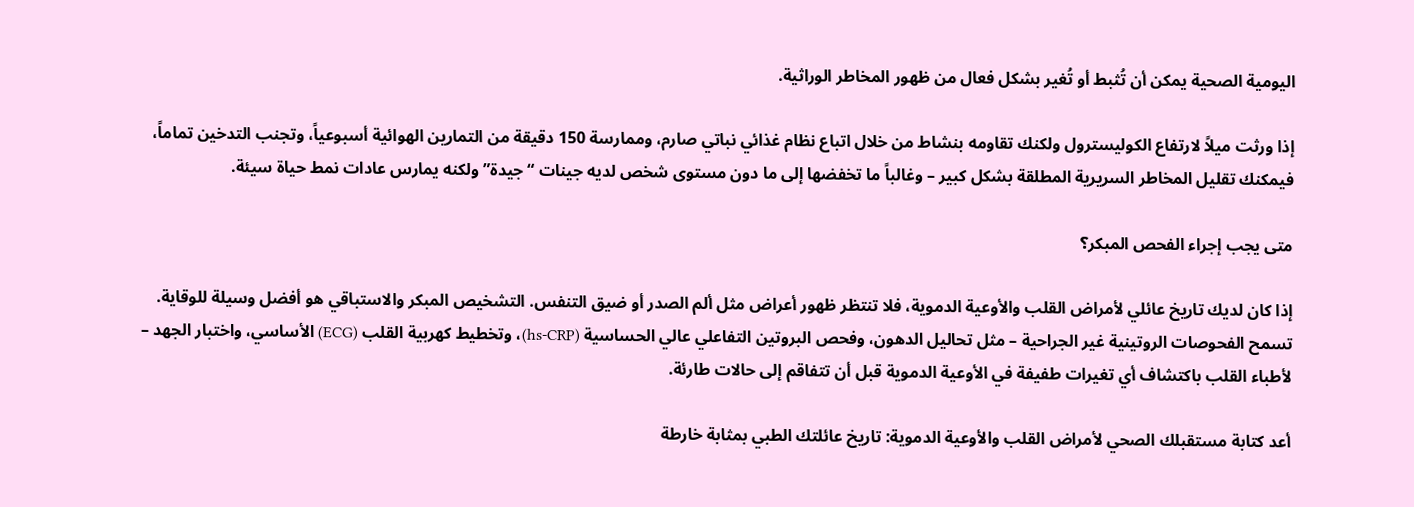اليومية الصحية يمكن أن تُثبط أو تُغير بشكل فعال من ظهور المخاطر الوراثية.

إذا ورثت ميلاً لارتفاع الكوليسترول ولكنك تقاومه بنشاط من خلال اتباع نظام غذائي نباتي صارم، وممارسة 150 دقيقة من التمارين الهوائية أسبوعياً، وتجنب التدخين تماماً، فيمكنك تقليل المخاطر السريرية المطلقة بشكل كبير – وغالباً ما تخفضها إلى ما دون مستوى شخص لديه جينات “جيدة” ولكنه يمارس عادات نمط حياة سيئة.

متى يجب إجراء الفحص المبكر؟

إذا كان لديك تاريخ عائلي لأمراض القلب والأوعية الدموية، فلا تنتظر ظهور أعراض مثل ألم الصدر أو ضيق التنفس. التشخيص المبكر والاستباقي هو أفضل وسيلة للوقاية. تسمح الفحوصات الروتينية غير الجراحية – مثل تحاليل الدهون، وفحص البروتين التفاعلي عالي الحساسية (hs-CRP)، وتخطيط كهربية القلب (ECG) الأساسي، واختبار الجهد – لأطباء القلب باكتشاف أي تغيرات طفيفة في الأوعية الدموية قبل أن تتفاقم إلى حالات طارئة.

أعد كتابة مستقبلك الصحي لأمراض القلب والأوعية الدموية: تاريخ عائلتك الطبي بمثابة خارطة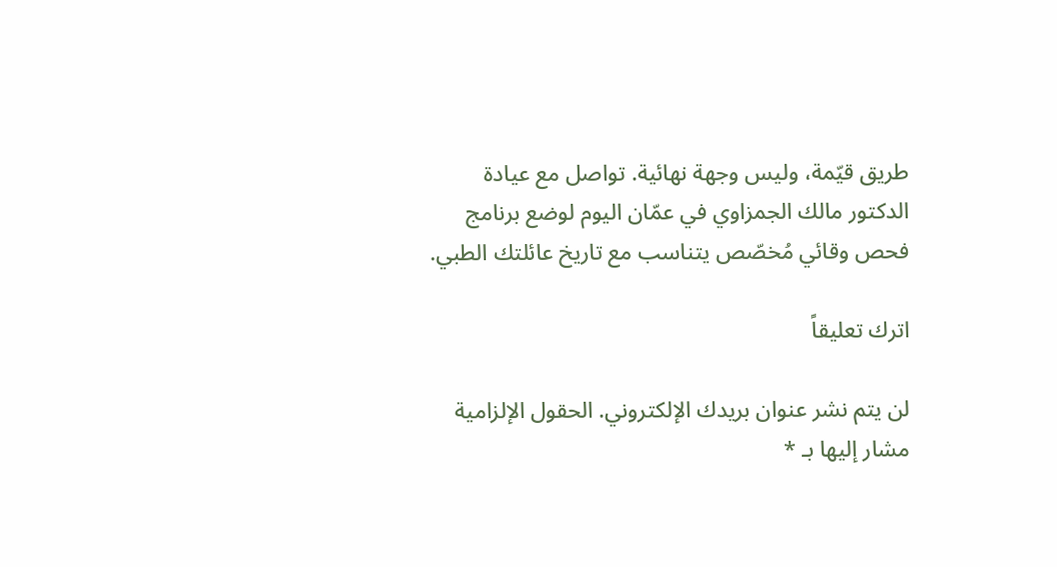طريق قيّمة، وليس وجهة نهائية. تواصل مع عيادة الدكتور مالك الجمزاوي في عمّان اليوم لوضع برنامج فحص وقائي مُخصّص يتناسب مع تاريخ عائلتك الطبي.

اترك تعليقاً

لن يتم نشر عنوان بريدك الإلكتروني. الحقول الإلزامية مشار إليها بـ *